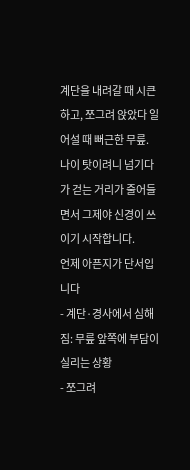계단을 내려갈 때 시큰하고, 쪼그려 앉았다 일어설 때 뻐근한 무릎. 나이 탓이려니 넘기다가 걷는 거리가 줄어들면서 그제야 신경이 쓰이기 시작합니다.
언제 아픈지가 단서입니다
- 계단·경사에서 심해짐: 무릎 앞쪽에 부담이 실리는 상황
- 쪼그려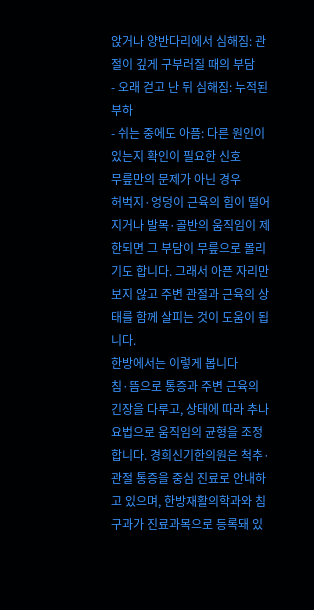앉거나 양반다리에서 심해짐: 관절이 깊게 구부러질 때의 부담
- 오래 걷고 난 뒤 심해짐: 누적된 부하
- 쉬는 중에도 아픔: 다른 원인이 있는지 확인이 필요한 신호
무릎만의 문제가 아닌 경우
허벅지·엉덩이 근육의 힘이 떨어지거나 발목·골반의 움직임이 제한되면 그 부담이 무릎으로 몰리기도 합니다. 그래서 아픈 자리만 보지 않고 주변 관절과 근육의 상태를 함께 살피는 것이 도움이 됩니다.
한방에서는 이렇게 봅니다
침·뜸으로 통증과 주변 근육의 긴장을 다루고, 상태에 따라 추나요법으로 움직임의 균형을 조정합니다. 경희신기한의원은 척추·관절 통증을 중심 진료로 안내하고 있으며, 한방재활의학과와 침구과가 진료과목으로 등록돼 있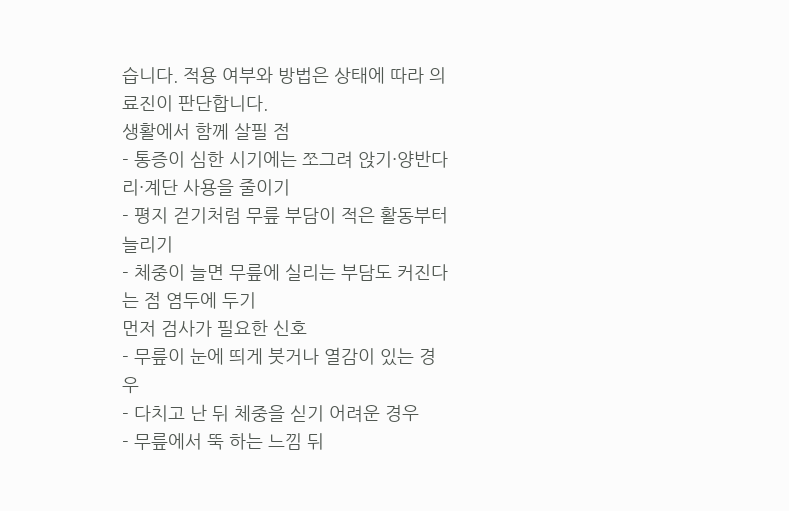습니다. 적용 여부와 방법은 상태에 따라 의료진이 판단합니다.
생활에서 함께 살필 점
- 통증이 심한 시기에는 쪼그려 앉기·양반다리·계단 사용을 줄이기
- 평지 걷기처럼 무릎 부담이 적은 활동부터 늘리기
- 체중이 늘면 무릎에 실리는 부담도 커진다는 점 염두에 두기
먼저 검사가 필요한 신호
- 무릎이 눈에 띄게 붓거나 열감이 있는 경우
- 다치고 난 뒤 체중을 싣기 어려운 경우
- 무릎에서 뚝 하는 느낌 뒤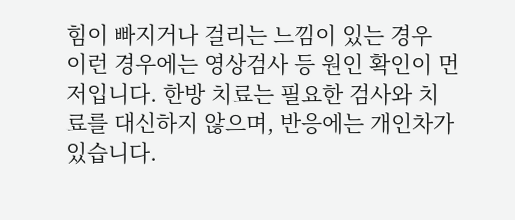힘이 빠지거나 걸리는 느낌이 있는 경우
이런 경우에는 영상검사 등 원인 확인이 먼저입니다. 한방 치료는 필요한 검사와 치료를 대신하지 않으며, 반응에는 개인차가 있습니다.